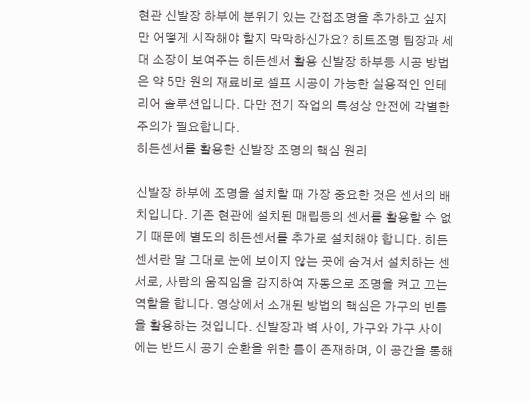현관 신발장 하부에 분위기 있는 간접조명을 추가하고 싶지만 어떻게 시작해야 할지 막막하신가요? 히트조명 팀장과 세대 소장이 보여주는 히든센서 활용 신발장 하부등 시공 방법은 약 5만 원의 재료비로 셀프 시공이 가능한 실용적인 인테리어 솔루션입니다. 다만 전기 작업의 특성상 안전에 각별한 주의가 필요합니다.
히든센서를 활용한 신발장 조명의 핵심 원리

신발장 하부에 조명을 설치할 때 가장 중요한 것은 센서의 배치입니다. 기존 현관에 설치된 매립등의 센서를 활용할 수 없기 때문에 별도의 히든센서를 추가로 설치해야 합니다. 히든센서란 말 그대로 눈에 보이지 않는 곳에 숨겨서 설치하는 센서로, 사람의 움직임을 감지하여 자동으로 조명을 켜고 끄는 역할을 합니다. 영상에서 소개된 방법의 핵심은 가구의 빈틈을 활용하는 것입니다. 신발장과 벽 사이, 가구와 가구 사이에는 반드시 공기 순환을 위한 틈이 존재하며, 이 공간을 통해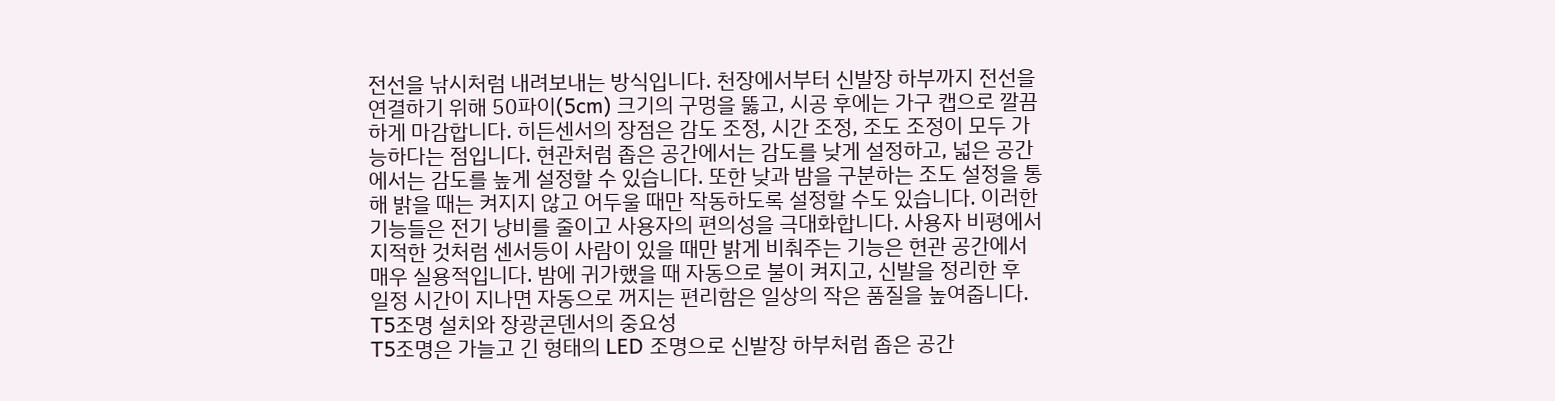전선을 낚시처럼 내려보내는 방식입니다. 천장에서부터 신발장 하부까지 전선을 연결하기 위해 50파이(5cm) 크기의 구멍을 뚫고, 시공 후에는 가구 캡으로 깔끔하게 마감합니다. 히든센서의 장점은 감도 조정, 시간 조정, 조도 조정이 모두 가능하다는 점입니다. 현관처럼 좁은 공간에서는 감도를 낮게 설정하고, 넓은 공간에서는 감도를 높게 설정할 수 있습니다. 또한 낮과 밤을 구분하는 조도 설정을 통해 밝을 때는 켜지지 않고 어두울 때만 작동하도록 설정할 수도 있습니다. 이러한 기능들은 전기 낭비를 줄이고 사용자의 편의성을 극대화합니다. 사용자 비평에서 지적한 것처럼 센서등이 사람이 있을 때만 밝게 비춰주는 기능은 현관 공간에서 매우 실용적입니다. 밤에 귀가했을 때 자동으로 불이 켜지고, 신발을 정리한 후 일정 시간이 지나면 자동으로 꺼지는 편리함은 일상의 작은 품질을 높여줍니다.
T5조명 설치와 장광콘덴서의 중요성
T5조명은 가늘고 긴 형태의 LED 조명으로 신발장 하부처럼 좁은 공간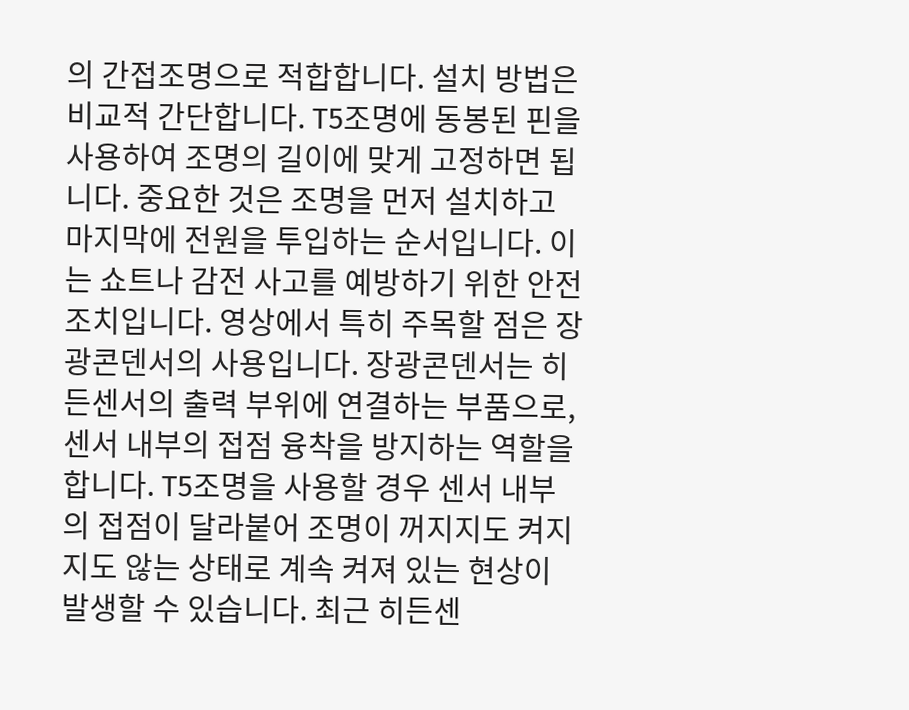의 간접조명으로 적합합니다. 설치 방법은 비교적 간단합니다. T5조명에 동봉된 핀을 사용하여 조명의 길이에 맞게 고정하면 됩니다. 중요한 것은 조명을 먼저 설치하고 마지막에 전원을 투입하는 순서입니다. 이는 쇼트나 감전 사고를 예방하기 위한 안전 조치입니다. 영상에서 특히 주목할 점은 장광콘덴서의 사용입니다. 장광콘덴서는 히든센서의 출력 부위에 연결하는 부품으로, 센서 내부의 접점 융착을 방지하는 역할을 합니다. T5조명을 사용할 경우 센서 내부의 접점이 달라붙어 조명이 꺼지지도 켜지지도 않는 상태로 계속 켜져 있는 현상이 발생할 수 있습니다. 최근 히든센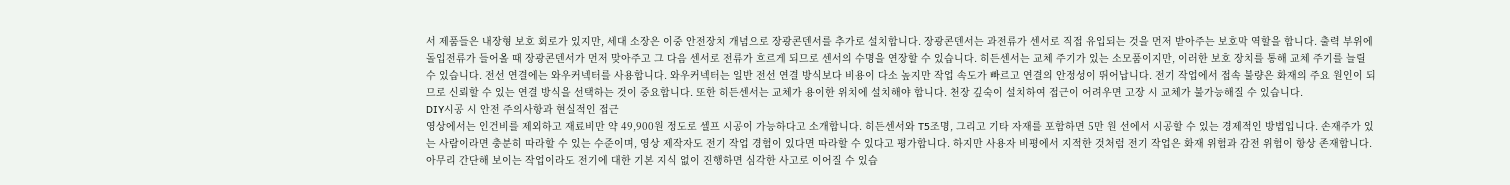서 제품들은 내장형 보호 회로가 있지만, 세대 소장은 이중 안전장치 개념으로 장광콘덴서를 추가로 설치합니다. 장광콘덴서는 과전류가 센서로 직접 유입되는 것을 먼저 받아주는 보호막 역할을 합니다. 출력 부위에 돌입전류가 들어올 때 장광콘덴서가 먼저 맞아주고 그 다음 센서로 전류가 흐르게 되므로 센서의 수명을 연장할 수 있습니다. 히든센서는 교체 주기가 있는 소모품이지만, 이러한 보호 장치를 통해 교체 주기를 늘릴 수 있습니다. 전선 연결에는 와우커넥터를 사용합니다. 와우커넥터는 일반 전선 연결 방식보다 비용이 다소 높지만 작업 속도가 빠르고 연결의 안정성이 뛰어납니다. 전기 작업에서 접속 불량은 화재의 주요 원인이 되므로 신뢰할 수 있는 연결 방식을 선택하는 것이 중요합니다. 또한 히든센서는 교체가 용이한 위치에 설치해야 합니다. 천장 깊숙이 설치하여 접근이 어려우면 고장 시 교체가 불가능해질 수 있습니다.
DIY시공 시 안전 주의사항과 현실적인 접근
영상에서는 인건비를 제외하고 재료비만 약 49,900원 정도로 셀프 시공이 가능하다고 소개합니다. 히든센서와 T5조명, 그리고 기타 자재를 포함하면 5만 원 선에서 시공할 수 있는 경제적인 방법입니다. 손재주가 있는 사람이라면 충분히 따라할 수 있는 수준이며, 영상 제작자도 전기 작업 경험이 있다면 따라할 수 있다고 평가합니다. 하지만 사용자 비평에서 지적한 것처럼 전기 작업은 화재 위험과 감전 위험이 항상 존재합니다. 아무리 간단해 보이는 작업이라도 전기에 대한 기본 지식 없이 진행하면 심각한 사고로 이어질 수 있습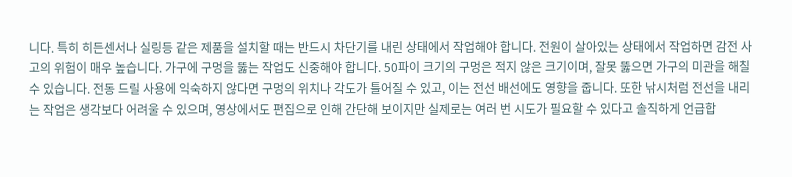니다. 특히 히든센서나 실링등 같은 제품을 설치할 때는 반드시 차단기를 내린 상태에서 작업해야 합니다. 전원이 살아있는 상태에서 작업하면 감전 사고의 위험이 매우 높습니다. 가구에 구멍을 뚫는 작업도 신중해야 합니다. 50파이 크기의 구멍은 적지 않은 크기이며, 잘못 뚫으면 가구의 미관을 해칠 수 있습니다. 전동 드릴 사용에 익숙하지 않다면 구멍의 위치나 각도가 틀어질 수 있고, 이는 전선 배선에도 영향을 줍니다. 또한 낚시처럼 전선을 내리는 작업은 생각보다 어려울 수 있으며, 영상에서도 편집으로 인해 간단해 보이지만 실제로는 여러 번 시도가 필요할 수 있다고 솔직하게 언급합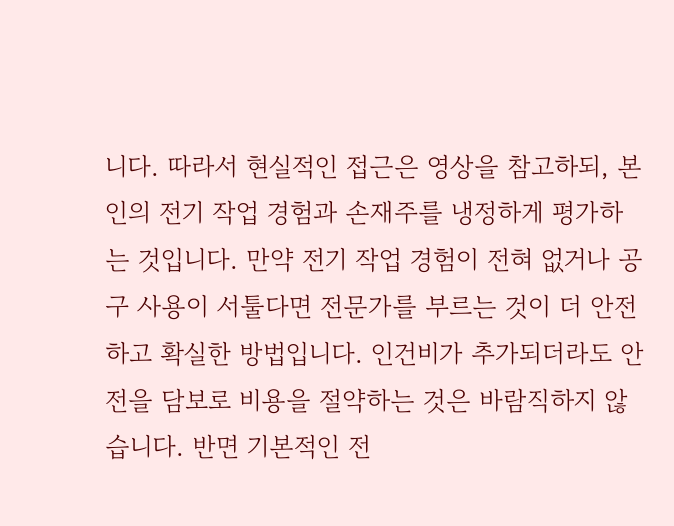니다. 따라서 현실적인 접근은 영상을 참고하되, 본인의 전기 작업 경험과 손재주를 냉정하게 평가하는 것입니다. 만약 전기 작업 경험이 전혀 없거나 공구 사용이 서툴다면 전문가를 부르는 것이 더 안전하고 확실한 방법입니다. 인건비가 추가되더라도 안전을 담보로 비용을 절약하는 것은 바람직하지 않습니다. 반면 기본적인 전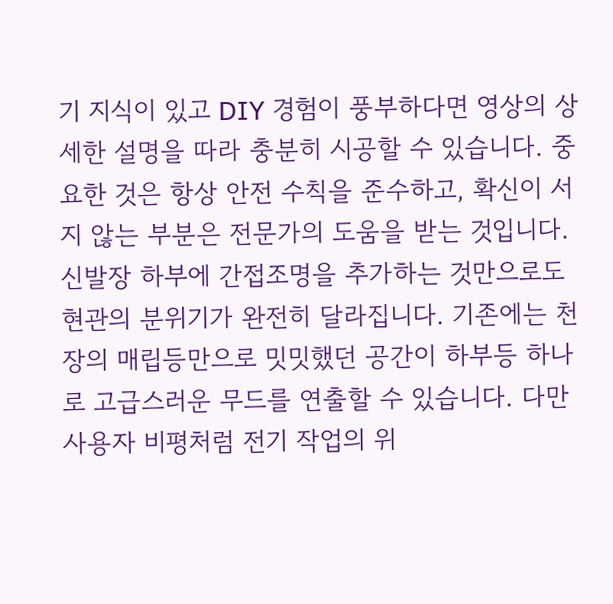기 지식이 있고 DIY 경험이 풍부하다면 영상의 상세한 설명을 따라 충분히 시공할 수 있습니다. 중요한 것은 항상 안전 수칙을 준수하고, 확신이 서지 않는 부분은 전문가의 도움을 받는 것입니다. 신발장 하부에 간접조명을 추가하는 것만으로도 현관의 분위기가 완전히 달라집니다. 기존에는 천장의 매립등만으로 밋밋했던 공간이 하부등 하나로 고급스러운 무드를 연출할 수 있습니다. 다만 사용자 비평처럼 전기 작업의 위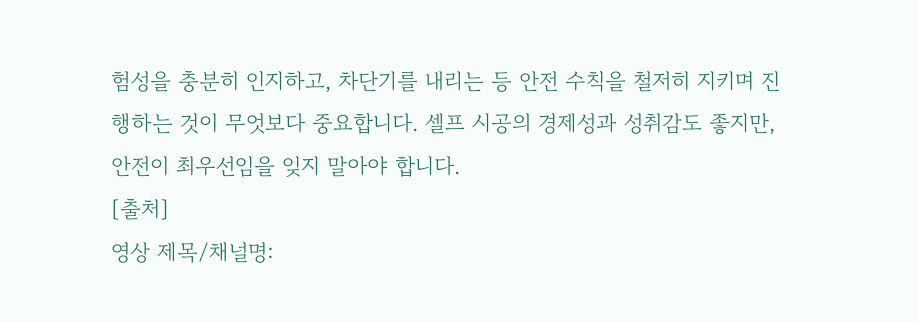험성을 충분히 인지하고, 차단기를 내리는 등 안전 수칙을 철저히 지키며 진행하는 것이 무엇보다 중요합니다. 셀프 시공의 경제성과 성취감도 좋지만, 안전이 최우선임을 잊지 말아야 합니다.
[출처]
영상 제목/채널명: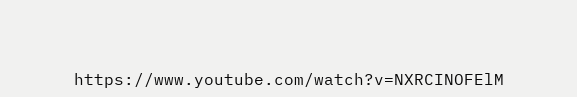https://www.youtube.com/watch?v=NXRCINOFElM